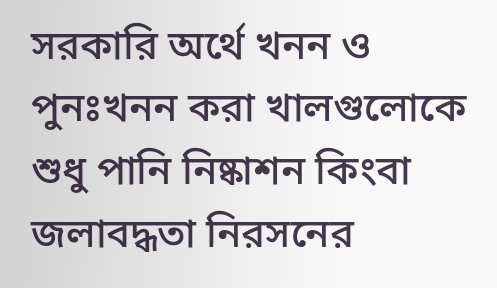সরকারি অর্থে খনন ও পুনঃখনন করা খালগুলোকে শুধু পানি নিষ্কাশন কিংবা জলাবদ্ধতা নিরসনের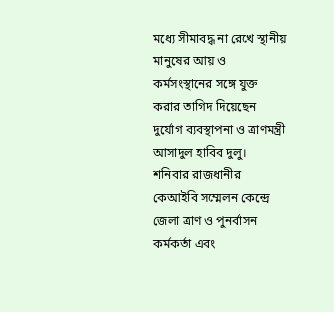মধ্যে সীমাবদ্ধ না রেখে স্থানীয় মানুষের আয় ও কর্মসংস্থানের সঙ্গে যুক্ত করার তাগিদ দিয়েছেন দুর্যোগ ব্যবস্থাপনা ও ত্রাণমন্ত্রী আসাদুল হাবিব দুলু।
শনিবার রাজধানীর কেআইবি সম্মেলন কেন্দ্রে জেলা ত্রাণ ও পুনর্বাসন কর্মকর্তা এবং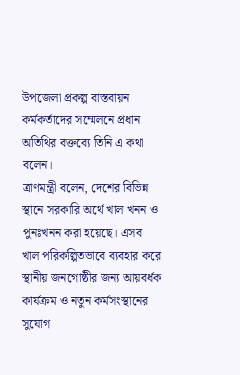উপজেলা প্রকল্প বাস্তবায়ন কর্মকর্তাদের সম্মেলনে প্রধান অতিথির বক্তব্যে তিনি এ কথা বলেন।
ত্রাণমন্ত্রী বলেন, দেশের বিভিন্ন স্থানে সরকারি অর্থে খাল খনন ও পুনঃখনন করা হয়েছে। এসব খাল পরিকল্পিতভাবে ব্যবহার করে স্থানীয় জনগোষ্ঠীর জন্য আয়বর্ধক কার্যক্রম ও নতুন কর্মসংস্থানের সুযোগ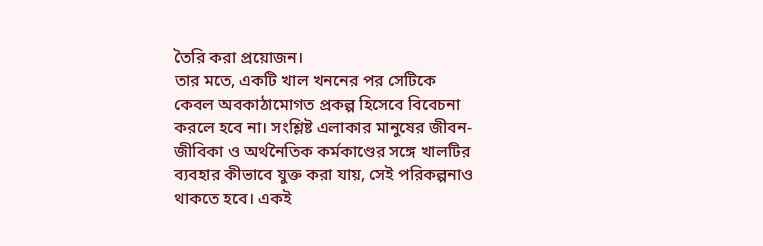তৈরি করা প্রয়োজন।
তার মতে, একটি খাল খননের পর সেটিকে কেবল অবকাঠামোগত প্রকল্প হিসেবে বিবেচনা করলে হবে না। সংশ্লিষ্ট এলাকার মানুষের জীবন-জীবিকা ও অর্থনৈতিক কর্মকাণ্ডের সঙ্গে খালটির ব্যবহার কীভাবে যুক্ত করা যায়, সেই পরিকল্পনাও থাকতে হবে। একই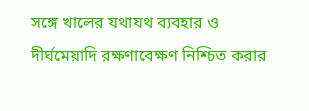সঙ্গে খালের যথাযথ ব্যবহার ও দীর্ঘমেয়াদি রক্ষণাবেক্ষণ নিশ্চিত করার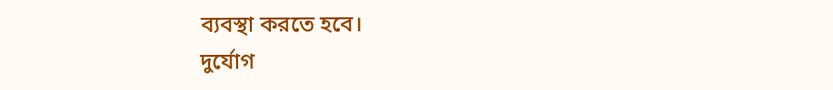ব্যবস্থা করতে হবে।
দুর্যোগ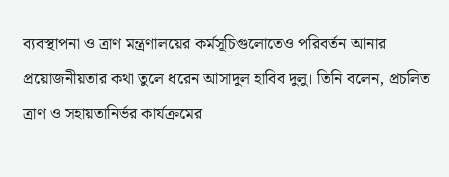ব্যবস্থাপনা ও ত্রাণ মন্ত্রণালয়ের কর্মসূচিগুলোতেও পরিবর্তন আনার প্রয়োজনীয়তার কথা তুলে ধরেন আসাদুল হাবিব দুলু। তিনি বলেন, প্রচলিত ত্রাণ ও সহায়তানির্ভর কার্যক্রমের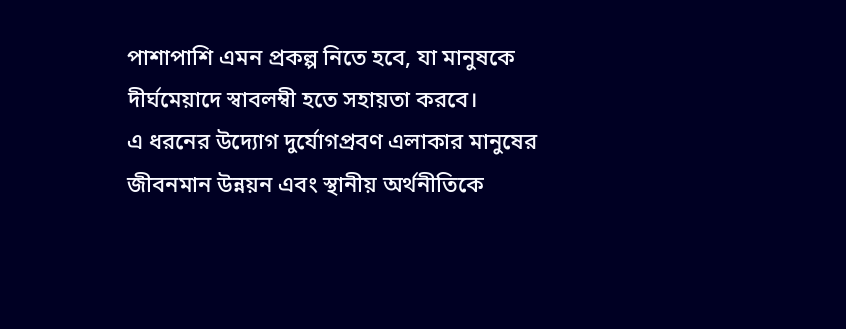পাশাপাশি এমন প্রকল্প নিতে হবে, যা মানুষকে দীর্ঘমেয়াদে স্বাবলম্বী হতে সহায়তা করবে।
এ ধরনের উদ্যোগ দুর্যোগপ্রবণ এলাকার মানুষের জীবনমান উন্নয়ন এবং স্থানীয় অর্থনীতিকে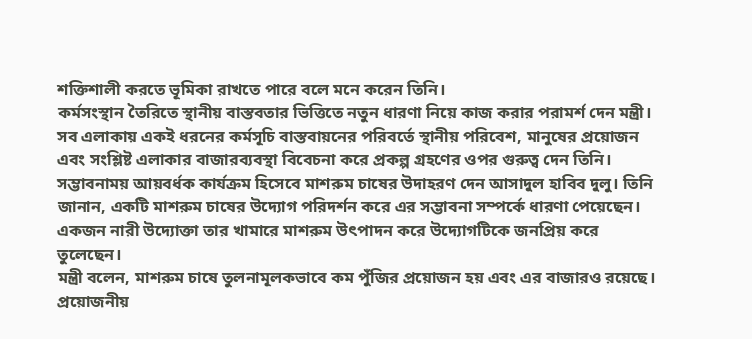শক্তিশালী করতে ভূমিকা রাখতে পারে বলে মনে করেন তিনি।
কর্মসংস্থান তৈরিতে স্থানীয় বাস্তবতার ভিত্তিতে নতুন ধারণা নিয়ে কাজ করার পরামর্শ দেন মন্ত্রী। সব এলাকায় একই ধরনের কর্মসূচি বাস্তবায়নের পরিবর্তে স্থানীয় পরিবেশ, মানুষের প্রয়োজন এবং সংশ্লিষ্ট এলাকার বাজারব্যবস্থা বিবেচনা করে প্রকল্প গ্রহণের ওপর গুরুত্ব দেন তিনি।
সম্ভাবনাময় আয়বর্ধক কার্যক্রম হিসেবে মাশরুম চাষের উদাহরণ দেন আসাদুল হাবিব দুলু। তিনি জানান, একটি মাশরুম চাষের উদ্যোগ পরিদর্শন করে এর সম্ভাবনা সম্পর্কে ধারণা পেয়েছেন। একজন নারী উদ্যোক্তা তার খামারে মাশরুম উৎপাদন করে উদ্যোগটিকে জনপ্রিয় করে তুলেছেন।
মন্ত্রী বলেন, মাশরুম চাষে তুলনামূলকভাবে কম পুঁজির প্রয়োজন হয় এবং এর বাজারও রয়েছে। প্রয়োজনীয়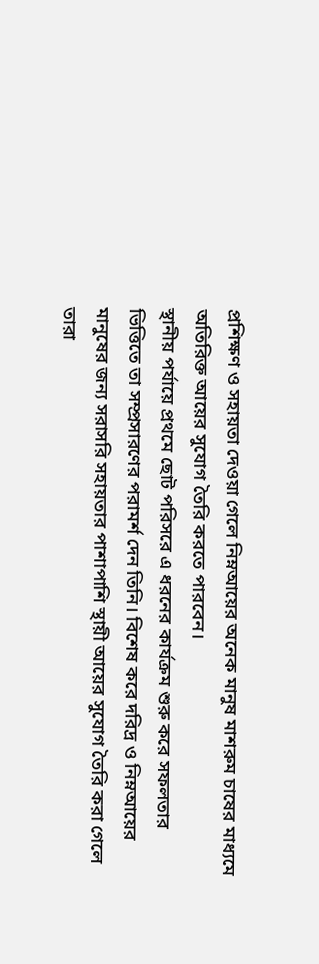প্রশিক্ষণ ও সহায়তা দেওয়া গেলে নিম্নআয়ের অনেক মানুষ মাশরুম চাষের মাধ্যমে অতিরিক্ত আয়ের সুযোগ তৈরি করতে পারবেন।
স্থানীয় পর্যায়ে প্রথমে ছোট পরিসরে এ ধরনের কার্যক্রম শুরু করে সফলতার ভিত্তিতে তা সম্প্রসারণের পরামর্শ দেন তিনি। বিশেষ করে দরিদ্র ও নিম্নআয়ের মানুষের জন্য সরাসরি সহায়তার পাশাপাশি স্থায়ী আয়ের সুযোগ তৈরি করা গেলে তারা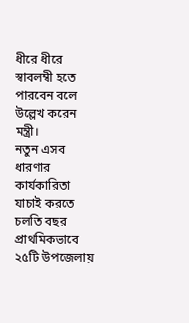ধীরে ধীরে স্বাবলম্বী হতে পারবেন বলে উল্লেখ করেন মন্ত্রী।
নতুন এসব ধারণার কার্যকারিতা যাচাই করতে চলতি বছর প্রাথমিকভাবে ২৫টি উপজেলায়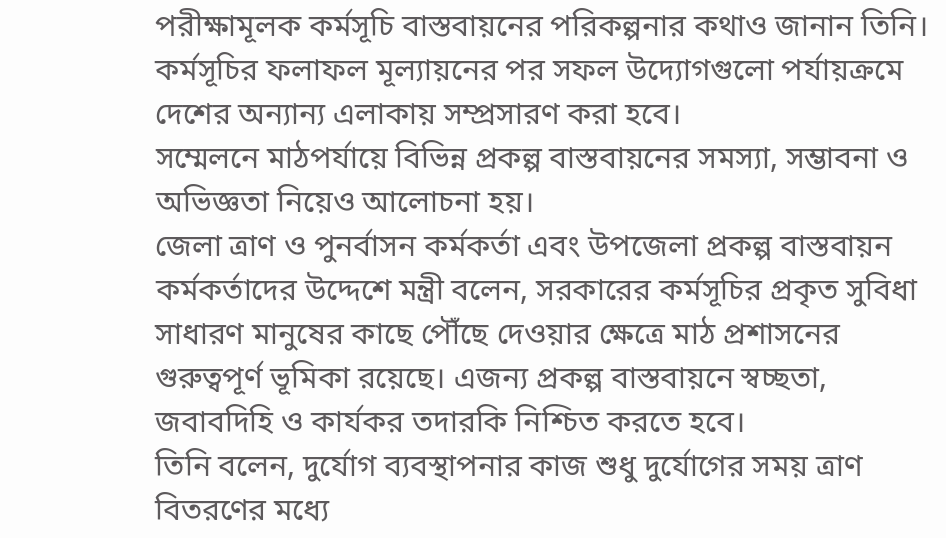পরীক্ষামূলক কর্মসূচি বাস্তবায়নের পরিকল্পনার কথাও জানান তিনি। কর্মসূচির ফলাফল মূল্যায়নের পর সফল উদ্যোগগুলো পর্যায়ক্রমে দেশের অন্যান্য এলাকায় সম্প্রসারণ করা হবে।
সম্মেলনে মাঠপর্যায়ে বিভিন্ন প্রকল্প বাস্তবায়নের সমস্যা, সম্ভাবনা ও অভিজ্ঞতা নিয়েও আলোচনা হয়।
জেলা ত্রাণ ও পুনর্বাসন কর্মকর্তা এবং উপজেলা প্রকল্প বাস্তবায়ন কর্মকর্তাদের উদ্দেশে মন্ত্রী বলেন, সরকারের কর্মসূচির প্রকৃত সুবিধা সাধারণ মানুষের কাছে পৌঁছে দেওয়ার ক্ষেত্রে মাঠ প্রশাসনের গুরুত্বপূর্ণ ভূমিকা রয়েছে। এজন্য প্রকল্প বাস্তবায়নে স্বচ্ছতা, জবাবদিহি ও কার্যকর তদারকি নিশ্চিত করতে হবে।
তিনি বলেন, দুর্যোগ ব্যবস্থাপনার কাজ শুধু দুর্যোগের সময় ত্রাণ বিতরণের মধ্যে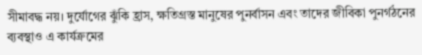সীমাবদ্ধ নয়। দুর্যোগের ঝুঁকি হ্রাস, ক্ষতিগ্রস্ত মানুষের পুনর্বাসন এবং তাদের জীবিকা পুনর্গঠনের ব্যবস্থাও এ কার্যক্রমের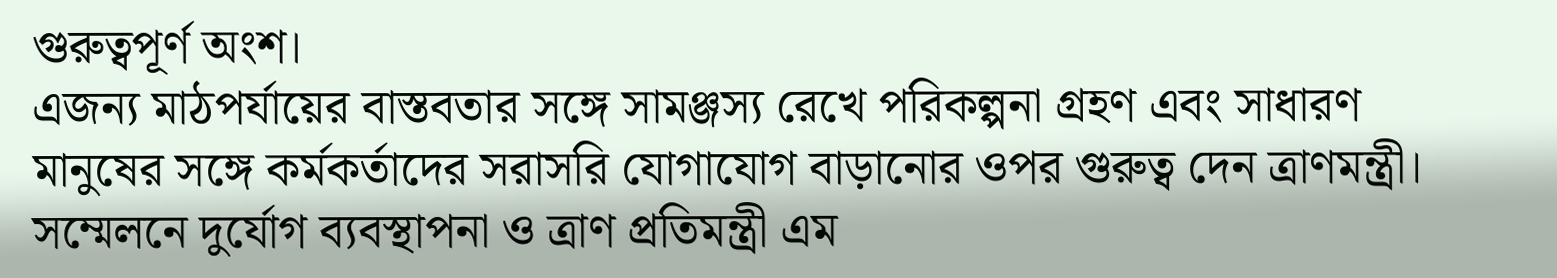গুরুত্বপূর্ণ অংশ।
এজন্য মাঠপর্যায়ের বাস্তবতার সঙ্গে সামঞ্জস্য রেখে পরিকল্পনা গ্রহণ এবং সাধারণ মানুষের সঙ্গে কর্মকর্তাদের সরাসরি যোগাযোগ বাড়ানোর ওপর গুরুত্ব দেন ত্রাণমন্ত্রী।
সম্মেলনে দুর্যোগ ব্যবস্থাপনা ও ত্রাণ প্রতিমন্ত্রী এম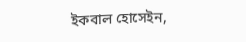ইকবাল হোসেইন,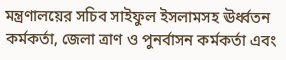মন্ত্রণালয়ের সচিব সাইফুল ইসলামসহ ঊর্ধ্বতন কর্মকর্তা, জেলা ত্রাণ ও পুনর্বাসন কর্মকর্তা এবং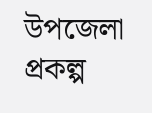উপজেলা প্রকল্প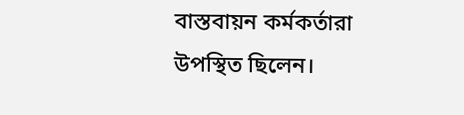বাস্তবায়ন কর্মকর্তারা উপস্থিত ছিলেন।